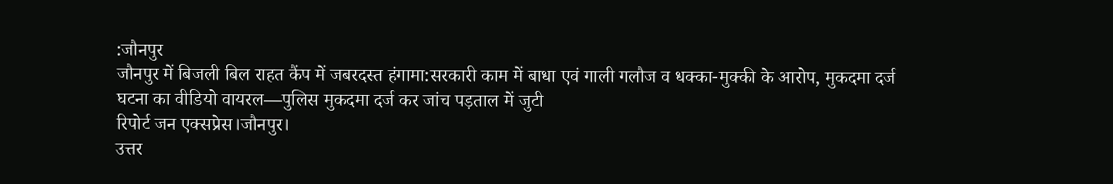:जौनपुर
जौनपुर में बिजली बिल राहत कैंप में जबरदस्त हंगामा:सरकारी काम में बाधा एवं गाली गलौज व धक्का-मुक्की के आरोप, मुकदमा दर्ज
घटना का वीडियो वायरल—पुलिस मुकदमा दर्ज कर जांच पड़ताल में जुटी
रिपोर्ट जन एक्सप्रेस।जौनपुर।
उत्तर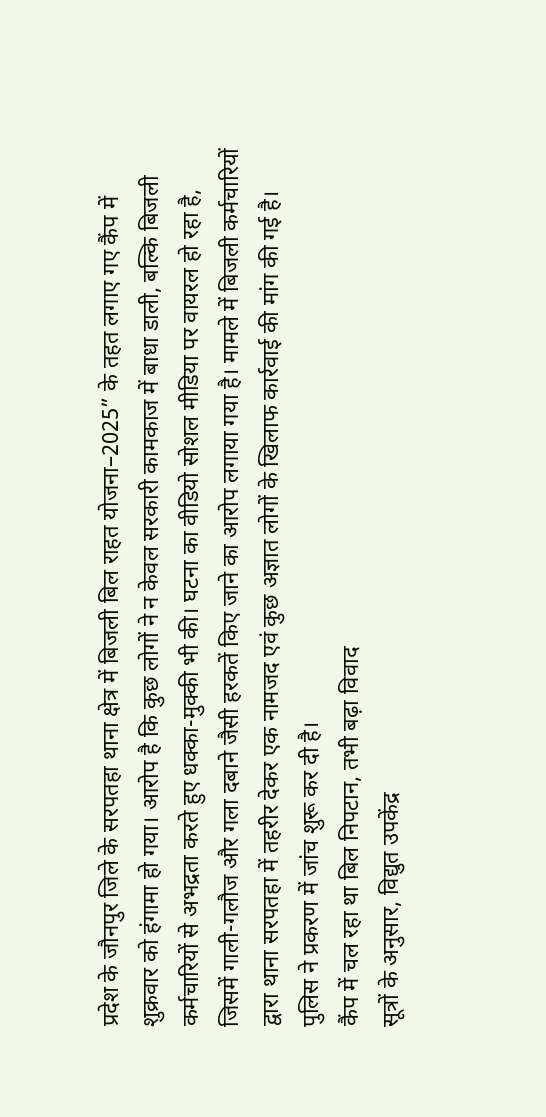प्रदेश के जौनपुर जिले के सरपतहा थाना क्षेत्र में बिजली बिल राहत योजना–2025” के तहत लगाए गए कैंप में शुक्रवार को हंगामा हो गया। आरोप है कि कुछ लोगों ने न केवल सरकारी कामकाज में बाधा डाली, बल्कि बिजली कर्मचारियों से अभद्रता करते हुए धक्का-मुक्की भी की। घटना का वीडियो सोशल मीडिया पर वायरल हो रहा है, जिसमें गाली-गलौज और गला दबाने जैसी हरकतें किए जाने का आरोप लगाया गया है। मामले में बिजली कर्मचारियों द्वारा थाना सरपतहा में तहरीर देकर एक नामजद एवं कुछ अज्ञात लोगों के खिलाफ कार्रवाई की मांग की गई है। पुलिस ने प्रकरण में जांच शुरू कर दी है।
कैंप में चल रहा था बिल निपटान, तभी बढ़ा विवाद
सूत्रों के अनुसार, विद्युत उपकेंद्र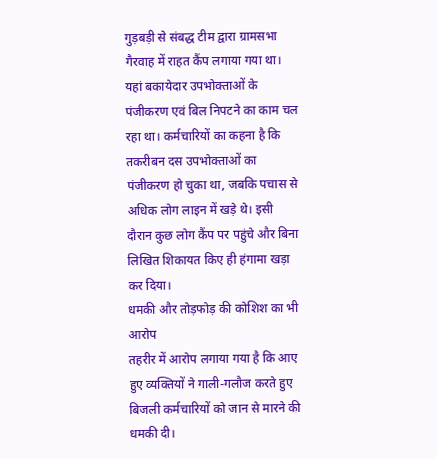गुड़बड़ी से संबद्ध टीम द्वारा ग्रामसभा गैरवाह में राहत कैंप लगाया गया था। यहां बकायेदार उपभोक्ताओं के पंजीकरण एवं बिल निपटने का काम चल रहा था। कर्मचारियों का कहना है कि तकरीबन दस उपभोक्ताओं का पंजीकरण हो चुका था, जबकि पचास से अधिक लोग लाइन में खड़े थे। इसी दौरान कुछ लोग कैंप पर पहुंचे और बिना लिखित शिकायत किए ही हंगामा खड़ा कर दिया।
धमकी और तोड़फोड़ की कोशिश का भी आरोप
तहरीर में आरोप लगाया गया है कि आए हुए व्यक्तियों ने गाली-गलौज करते हुए बिजली कर्मचारियों को जान से मारने की धमकी दी।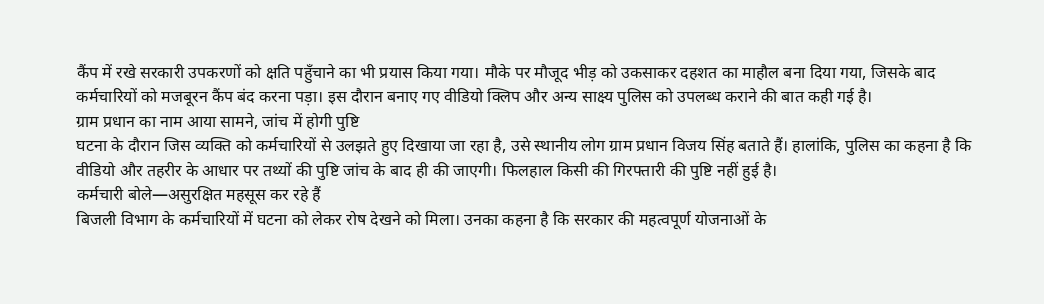कैंप में रखे सरकारी उपकरणों को क्षति पहुँचाने का भी प्रयास किया गया। मौके पर मौजूद भीड़ को उकसाकर दहशत का माहौल बना दिया गया, जिसके बाद कर्मचारियों को मजबूरन कैंप बंद करना पड़ा। इस दौरान बनाए गए वीडियो क्लिप और अन्य साक्ष्य पुलिस को उपलब्ध कराने की बात कही गई है।
ग्राम प्रधान का नाम आया सामने, जांच में होगी पुष्टि
घटना के दौरान जिस व्यक्ति को कर्मचारियों से उलझते हुए दिखाया जा रहा है, उसे स्थानीय लोग ग्राम प्रधान विजय सिंह बताते हैं। हालांकि, पुलिस का कहना है कि वीडियो और तहरीर के आधार पर तथ्यों की पुष्टि जांच के बाद ही की जाएगी। फिलहाल किसी की गिरफ्तारी की पुष्टि नहीं हुई है।
कर्मचारी बोले—असुरक्षित महसूस कर रहे हैं
बिजली विभाग के कर्मचारियों में घटना को लेकर रोष देखने को मिला। उनका कहना है कि सरकार की महत्वपूर्ण योजनाओं के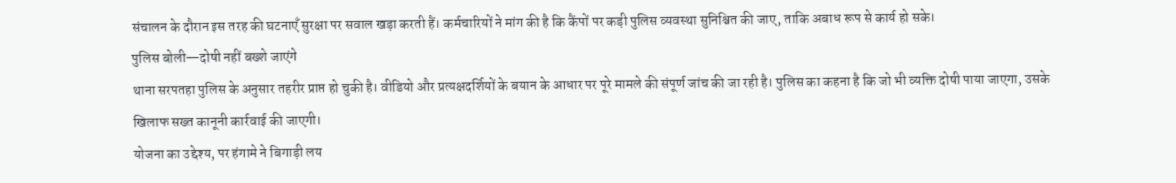संचालन के दौरान इस तरह की घटनाएँ सुरक्षा पर सवाल खड़ा करती हैं। कर्मचारियों ने मांग की है कि कैंपों पर कड़ी पुलिस व्यवस्था सुनिश्चित की जाए, ताकि अबाध रूप से कार्य हो सके।
पुलिस बोली—दोषी नहीं बख्शे जाएंगे
थाना सरपतहा पुलिस के अनुसार तहरीर प्राप्त हो चुकी है। वीडियो और प्रत्यक्षदर्शियों के बयान के आधार पर पूरे मामले की संपूर्ण जांच की जा रही है। पुलिस का कहना है कि जो भी व्यक्ति दोषी पाया जाएगा, उसके खिलाफ सख्त कानूनी कार्रवाई की जाएगी।
योजना का उद्देश्य, पर हंगामे ने बिगाड़ी लय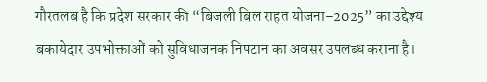गौरतलब है कि प्रदेश सरकार की “बिजली बिल राहत योजना–2025” का उद्देश्य बकायेदार उपभोक्ताओं को सुविधाजनक निपटान का अवसर उपलब्ध कराना है।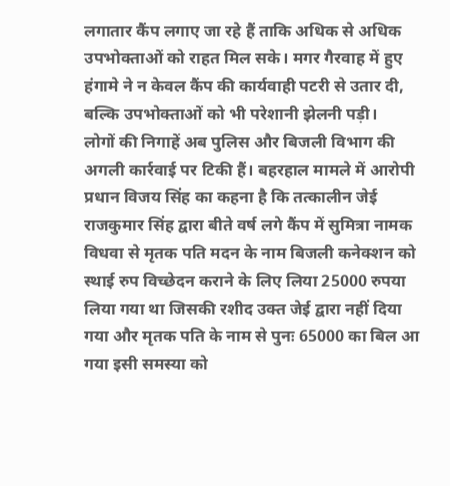लगातार कैंप लगाए जा रहे हैं ताकि अधिक से अधिक उपभोक्ताओं को राहत मिल सके। मगर गैरवाह में हुए हंगामे ने न केवल कैंप की कार्यवाही पटरी से उतार दी, बल्कि उपभोक्ताओं को भी परेशानी झेलनी पड़ी।
लोगों की निगाहें अब पुलिस और बिजली विभाग की अगली कार्रवाई पर टिकी हैं। बहरहाल मामले में आरोपी प्रधान विजय सिंह का कहना है कि तत्कालीन जेई राजकुमार सिंह द्वारा बीते वर्ष लगे कैंप में सुमित्रा नामक विधवा से मृतक पति मदन के नाम बिजली कनेक्शन को स्थाई रुप विच्छेदन कराने के लिए लिया 25000 रुपया लिया गया था जिसकी रशीद उक्त जेई द्वारा नहीं दिया गया और मृतक पति के नाम से पुनः 65000 का बिल आ गया इसी समस्या को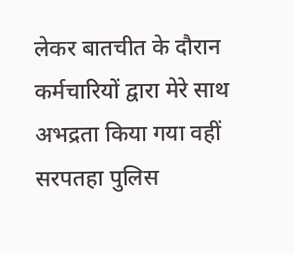लेकर बातचीत के दौरान कर्मचारियों द्वारा मेरे साथ अभद्रता किया गया वहीं सरपतहा पुलिस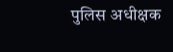पुलिस अधीक्षक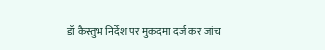डॉ कैस्तुभ निर्देश पर मुकदमा दर्ज कर जांच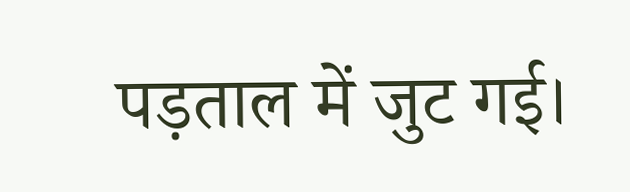पड़ताल में जुट गई।